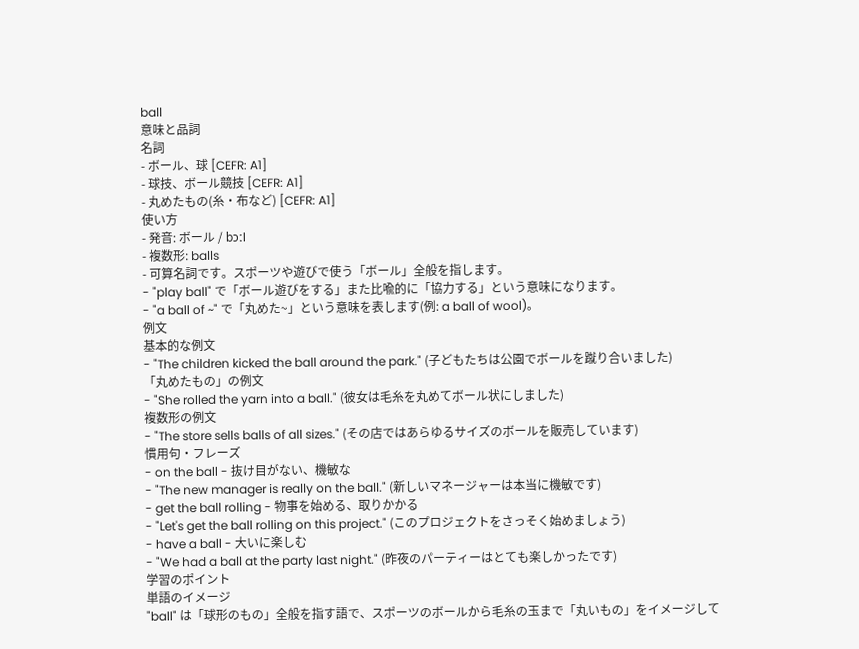ball
意味と品詞
名詞
- ボール、球 [CEFR: A1]
- 球技、ボール競技 [CEFR: A1]
- 丸めたもの(糸・布など) [CEFR: A1]
使い方
- 発音: ボール / bɔːl
- 複数形: balls
- 可算名詞です。スポーツや遊びで使う「ボール」全般を指します。
- "play ball" で「ボール遊びをする」また比喩的に「協力する」という意味になります。
- "a ball of ~" で「丸めた~」という意味を表します(例: a ball of wool)。
例文
基本的な例文
- "The children kicked the ball around the park." (子どもたちは公園でボールを蹴り合いました)
「丸めたもの」の例文
- "She rolled the yarn into a ball." (彼女は毛糸を丸めてボール状にしました)
複数形の例文
- "The store sells balls of all sizes." (その店ではあらゆるサイズのボールを販売しています)
慣用句・フレーズ
- on the ball - 抜け目がない、機敏な
- "The new manager is really on the ball." (新しいマネージャーは本当に機敏です)
- get the ball rolling - 物事を始める、取りかかる
- "Let's get the ball rolling on this project." (このプロジェクトをさっそく始めましょう)
- have a ball - 大いに楽しむ
- "We had a ball at the party last night." (昨夜のパーティーはとても楽しかったです)
学習のポイント
単語のイメージ
"ball" は「球形のもの」全般を指す語で、スポーツのボールから毛糸の玉まで「丸いもの」をイメージして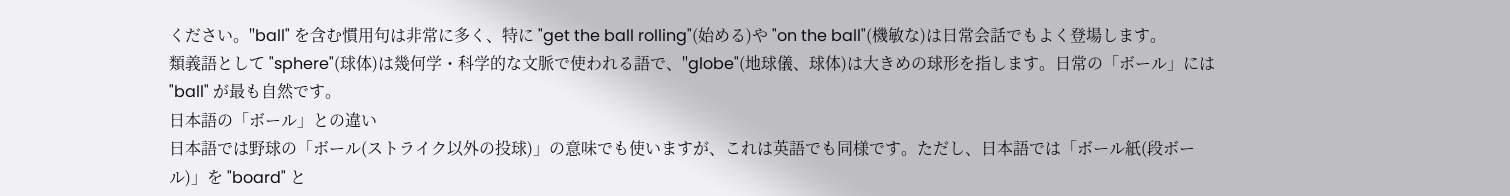ください。"ball" を含む慣用句は非常に多く、特に "get the ball rolling"(始める)や "on the ball"(機敏な)は日常会話でもよく登場します。
類義語として "sphere"(球体)は幾何学・科学的な文脈で使われる語で、"globe"(地球儀、球体)は大きめの球形を指します。日常の「ボール」には "ball" が最も自然です。
日本語の「ボール」との違い
日本語では野球の「ボール(ストライク以外の投球)」の意味でも使いますが、これは英語でも同様です。ただし、日本語では「ボール紙(段ボール)」を "board" と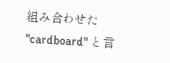組み合わせた "cardboard" と言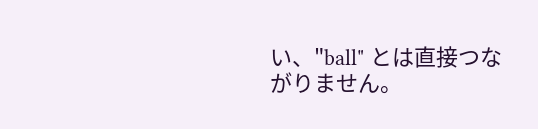い、"ball" とは直接つながりません。